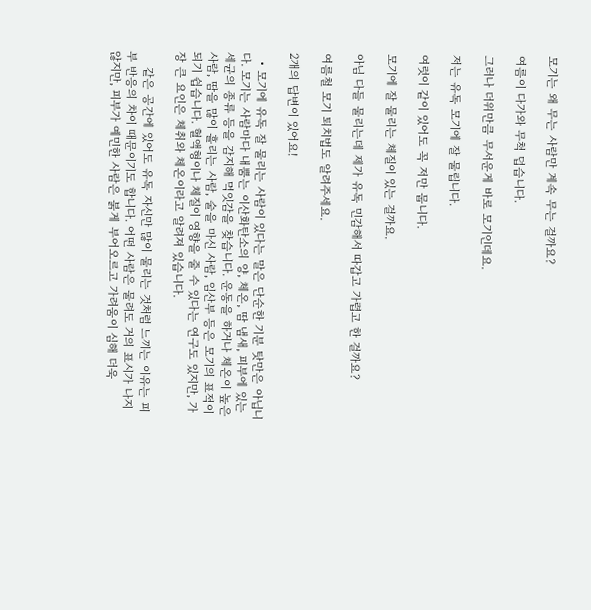모기는 왜 무는 사람만 계속 무는 걸까요?

여름이 다가와 무척 덥습니다.

그러나 더위만큼 무서운게 바로 모기인데요.

저는 유독 모기에 잘 물립니다.

여럿이 같이 있어도 꼭 저만 뭅니다.

모기에 잘 물리는 체질이 있는 걸까요.

아님 다들 물리는데 제가 유독 민감해서 따갑고 가렵고 한 걸까요?

여름철 모기 퇴치법도 알려주세요.

2개의 답변이 있어요!

  • 모기에 유독 잘 물리는 사람이 있다는 말은 단순한 기분 탓만은 아닙니다. 모기는 사람마다 내뿜는 이산화탄소의 양, 체온, 땀 냄새, 피부에 있는 세균의 종류 등을 감지해 먹잇감을 찾습니다. 운동을 하거나 체온이 높은 사람, 땀을 많이 흘리는 사람, 술을 마신 사람, 임산부 등은 모기의 표적이 되기 쉽습니다. 혈액형이나 체질이 영향을 줄 수 있다는 연구도 있지만, 가장 큰 요인은 체취와 체온이라고 알려져 있습니다.

    같은 공간에 있어도 유독 자신만 많이 물리는 것처럼 느끼는 이유는 피부 반응의 차이 때문이기도 합니다. 어떤 사람은 물려도 거의 표시가 나지 않지만, 피부가 예민한 사람은 붉게 부어오르고 가려움이 심해 더욱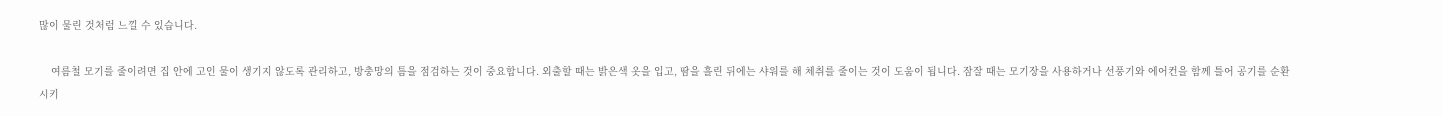많이 물린 것처럼 느낄 수 있습니다.

    여름철 모기를 줄이려면 집 안에 고인 물이 생기지 않도록 관리하고, 방충망의 틈을 점검하는 것이 중요합니다. 외출할 때는 밝은색 옷을 입고, 땀을 흘린 뒤에는 샤워를 해 체취를 줄이는 것이 도움이 됩니다. 잠잘 때는 모기장을 사용하거나 선풍기와 에어컨을 함께 틀어 공기를 순환시키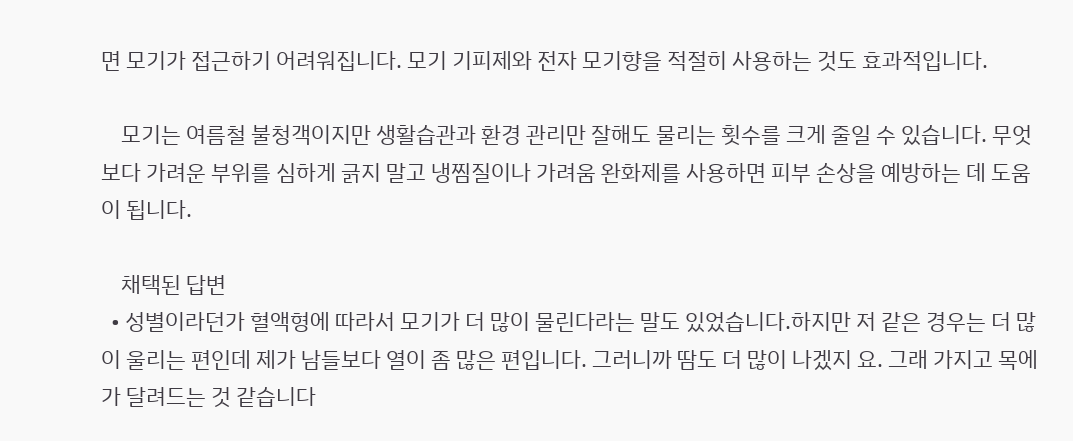면 모기가 접근하기 어려워집니다. 모기 기피제와 전자 모기향을 적절히 사용하는 것도 효과적입니다.

    모기는 여름철 불청객이지만 생활습관과 환경 관리만 잘해도 물리는 횟수를 크게 줄일 수 있습니다. 무엇보다 가려운 부위를 심하게 긁지 말고 냉찜질이나 가려움 완화제를 사용하면 피부 손상을 예방하는 데 도움이 됩니다.

    채택된 답변
  • 성별이라던가 혈액형에 따라서 모기가 더 많이 물린다라는 말도 있었습니다.하지만 저 같은 경우는 더 많이 울리는 편인데 제가 남들보다 열이 좀 많은 편입니다. 그러니까 땀도 더 많이 나겠지 요. 그래 가지고 목에 가 달려드는 것 같습니다